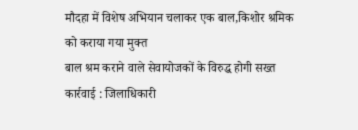मौदहा में विशेष अभियान चलाकर एक बाल,किशोर श्रमिक को कराया गया मुक्त
बाल श्रम कराने वाले सेवायोजकों के विरुद्ध होगी सख्त कार्रवाई : जिलाधिकारी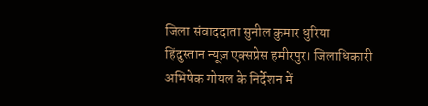जिला संवाददाता सुनील कुमार धुरिया
हिंदुस्तान न्यूज़ एक्सप्रेस हमीरपुर। जिलाधिकारी अभिषेक गोयल के निर्देशन में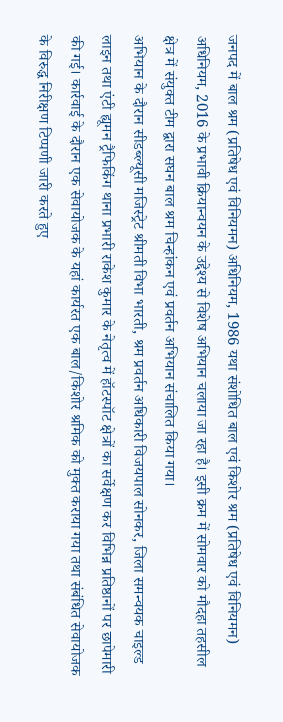जनपद में बाल श्रम (प्रतिषेध एवं विनियमन) अधिनियम, 1986 यथा संशोधित बाल एवं किशोर श्रम (प्रतिषेध एवं विनियमन) अधिनियम, 2016 के प्रभावी क्रियान्वयन के उद्देश्य से विशेष अभियान चलाया जा रहा है। इसी क्रम में सोमवार को मौदहा तहसील क्षेत्र में संयुक्त टीम द्वारा सघन बाल श्रम चिन्हांकन एवं प्रवर्तन अभियान संचालित किया गया।
अभियान के दौरान सीडब्ल्यूसी मजिस्ट्रेट श्रीमती विभा भारती, श्रम प्रवर्तन अधिकारी विजयपाल सोनकर, जिला समन्वयक चाइल्ड लाइन तथा एंटी ह्यूमन ट्रैफिकिंग थाना प्रभारी राकेश कुमार के नेतृत्व में हॉटस्पॉट क्षेत्रों का सर्वेक्षण कर विभिन्न प्रतिष्ठानों पर छापेमारी की गई। कार्रवाई के दौरान एक सेवायोजक के यहां कार्यरत एक बाल/किशोर श्रमिक को मुक्त कराया गया तथा संबंधित सेवायोजक के विरुद्ध निरीक्षण टिप्पणी जारी करते हुए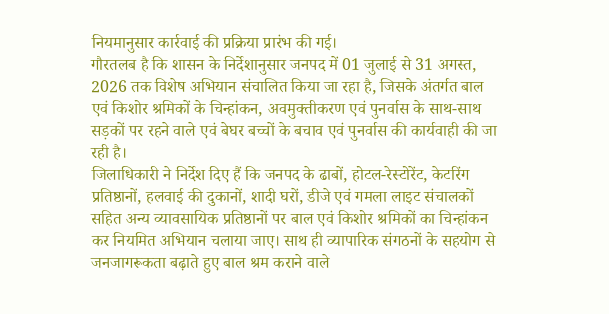नियमानुसार कार्रवाई की प्रक्रिया प्रारंभ की गई।
गौरतलब है कि शासन के निर्देशानुसार जनपद में 01 जुलाई से 31 अगस्त, 2026 तक विशेष अभियान संचालित किया जा रहा है, जिसके अंतर्गत बाल एवं किशोर श्रमिकों के चिन्हांकन, अवमुक्तीकरण एवं पुनर्वास के साथ-साथ सड़कों पर रहने वाले एवं बेघर बच्चों के बचाव एवं पुनर्वास की कार्यवाही की जा रही है।
जिलाधिकारी ने निर्देश दिए हैं कि जनपद के ढाबों, होटल-रेस्टोरेंट, केटरिंग प्रतिष्ठानों, हलवाई की दुकानों, शादी घरों, डीजे एवं गमला लाइट संचालकों सहित अन्य व्यावसायिक प्रतिष्ठानों पर बाल एवं किशोर श्रमिकों का चिन्हांकन कर नियमित अभियान चलाया जाए। साथ ही व्यापारिक संगठनों के सहयोग से जनजागरूकता बढ़ाते हुए बाल श्रम कराने वाले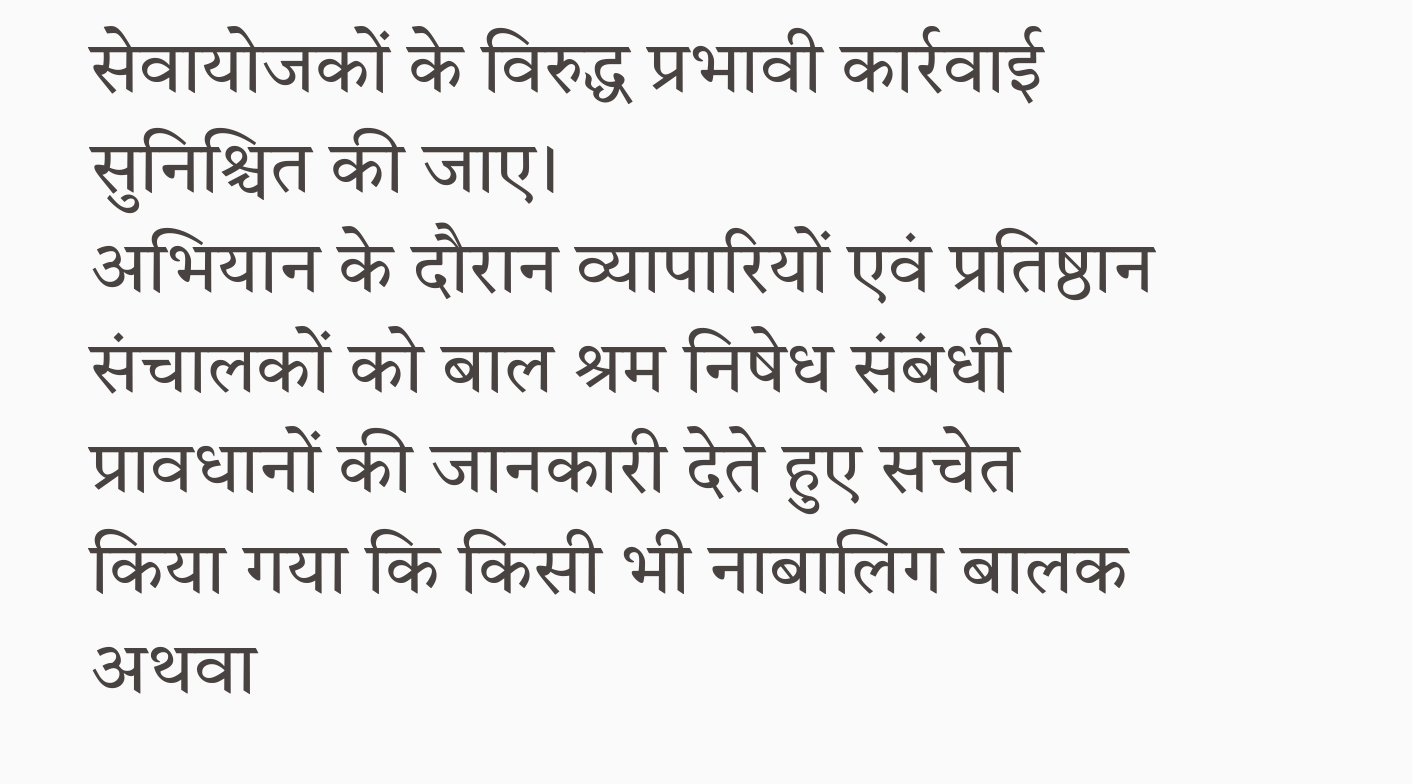सेवायोजकों के विरुद्ध प्रभावी कार्रवाई सुनिश्चित की जाए।
अभियान के दौरान व्यापारियों एवं प्रतिष्ठान संचालकों को बाल श्रम निषेध संबंधी प्रावधानों की जानकारी देते हुए सचेत किया गया कि किसी भी नाबालिग बालक अथवा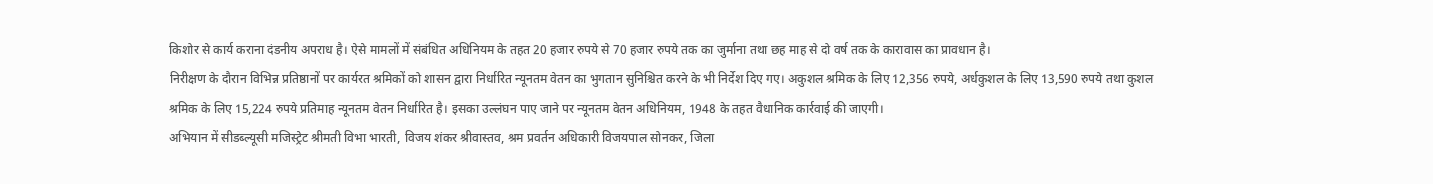किशोर से कार्य कराना दंडनीय अपराध है। ऐसे मामलों में संबंधित अधिनियम के तहत 20 हजार रुपये से 70 हजार रुपये तक का जुर्माना तथा छह माह से दो वर्ष तक के कारावास का प्रावधान है।
निरीक्षण के दौरान विभिन्न प्रतिष्ठानों पर कार्यरत श्रमिकों को शासन द्वारा निर्धारित न्यूनतम वेतन का भुगतान सुनिश्चित करने के भी निर्देश दिए गए। अकुशल श्रमिक के लिए 12,356 रुपये, अर्धकुशल के लिए 13,590 रुपये तथा कुशल श्रमिक के लिए 15,224 रुपये प्रतिमाह न्यूनतम वेतन निर्धारित है। इसका उल्लंघन पाए जाने पर न्यूनतम वेतन अधिनियम, 1948 के तहत वैधानिक कार्रवाई की जाएगी।
अभियान में सीडब्ल्यूसी मजिस्ट्रेट श्रीमती विभा भारती, विजय शंकर श्रीवास्तव, श्रम प्रवर्तन अधिकारी विजयपाल सोनकर, जिला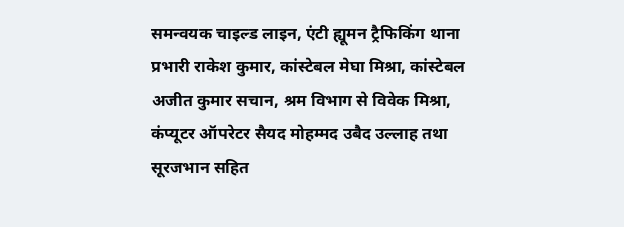समन्वयक चाइल्ड लाइन, एंटी ह्यूमन ट्रैफिकिंग थाना प्रभारी राकेश कुमार, कांस्टेबल मेघा मिश्रा, कांस्टेबल अजीत कुमार सचान, श्रम विभाग से विवेक मिश्रा, कंप्यूटर ऑपरेटर सैयद मोहम्मद उबैद उल्लाह तथा सूरजभान सहित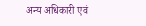अन्य अधिकारी एवं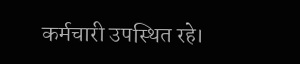कर्मचारी उपस्थित रहे।